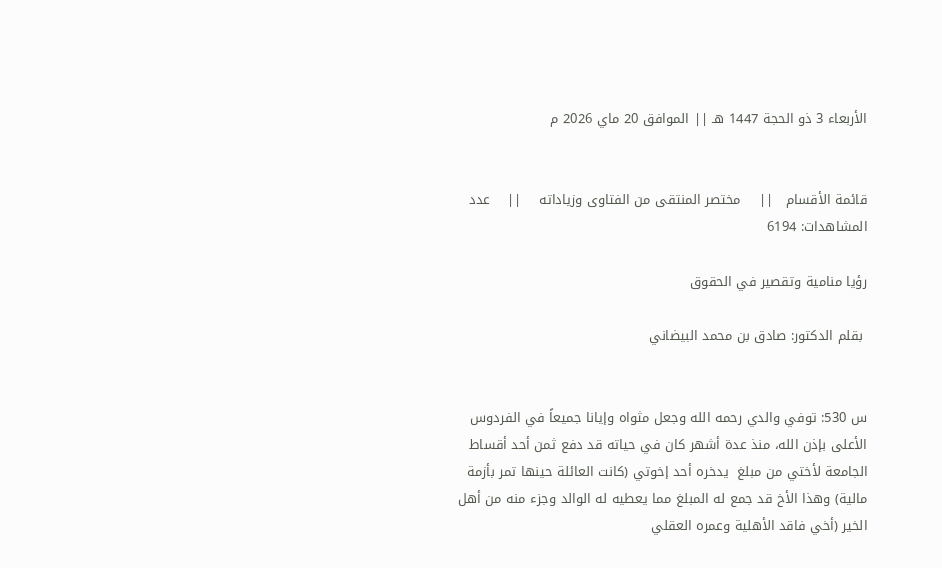الأربعاء 3 ذو الحجة 1447 هـ || الموافق 20 ماي 2026 م


قائمة الأقسام   ||    مختصر المنتقى من الفتاوى وزياداته    ||    عدد المشاهدات: 6194

رؤيا منامية وتقصير في الحقوق

 بقلم الدكتور: صادق بن محمد البيضاني


س 530: توفي والدي رحمه الله وجعل مثواه وإيانا جميعاً في الفردوس الأعلى بإذن الله، منذ عدة أشهر كان في حياته قد دفع ثمن أحد أقساط الجامعة لأختي من مبلغ  يدخره أحد إخوتي (كانت العائلة حينها تمر بأزمة مالية) وهذا الأخ قد جمع له المبلغ مما يعطيه له الوالد وجزء منه من أهل الخير (أخي فاقد الأهلية وعمره العقلي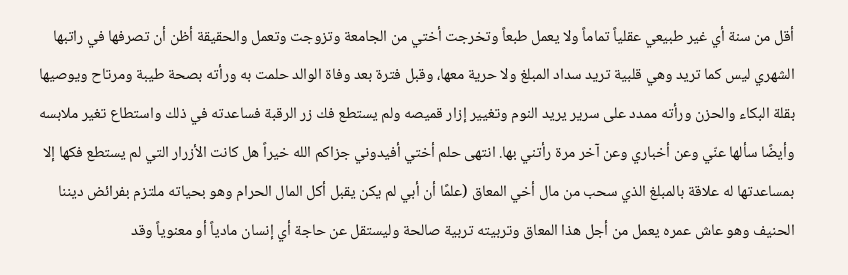أقل من سنة أي غير طبيعي عقلياً تماماً ولا يعمل طبعاً وتخرجت أختي من الجامعة وتزوجت وتعمل والحقيقة أظن أن تصرفها في راتبها الشهري ليس كما تريد وهي قلبية تريد سداد المبلغ ولا حرية معها، وقبل فترة بعد وفاة الوالد حلمت به ورأته بصحة طيبة ومرتاح ويوصيها بقلة البكاء والحزن ورأته ممدد على سرير يريد النوم وتغيير إزار قميصه ولم يستطع فك زر الرقبة فساعدته في ذلك واستطاع تغير ملابسه وأيضًا سألها عنّي وعن أخباري وعن آخر مرة رأتني بها. انتهى حلم أختي أفيدوني جزاكم الله خيراً هل كانت الأزرار التي لم يستطع فكها إلا بمساعدتها له علاقة بالمبلغ الذي سحب من مال أخي المعاق (علمًا أن أبي لم يكن يقبل أكل المال الحرام وهو بحياته ملتزم بفرائض ديننا الحنيف وهو عاش عمره يعمل من أجل هذا المعاق وتربيته تربية صالحة وليستقل عن حاجة أي إنسان مادياً أو معنوياً وقد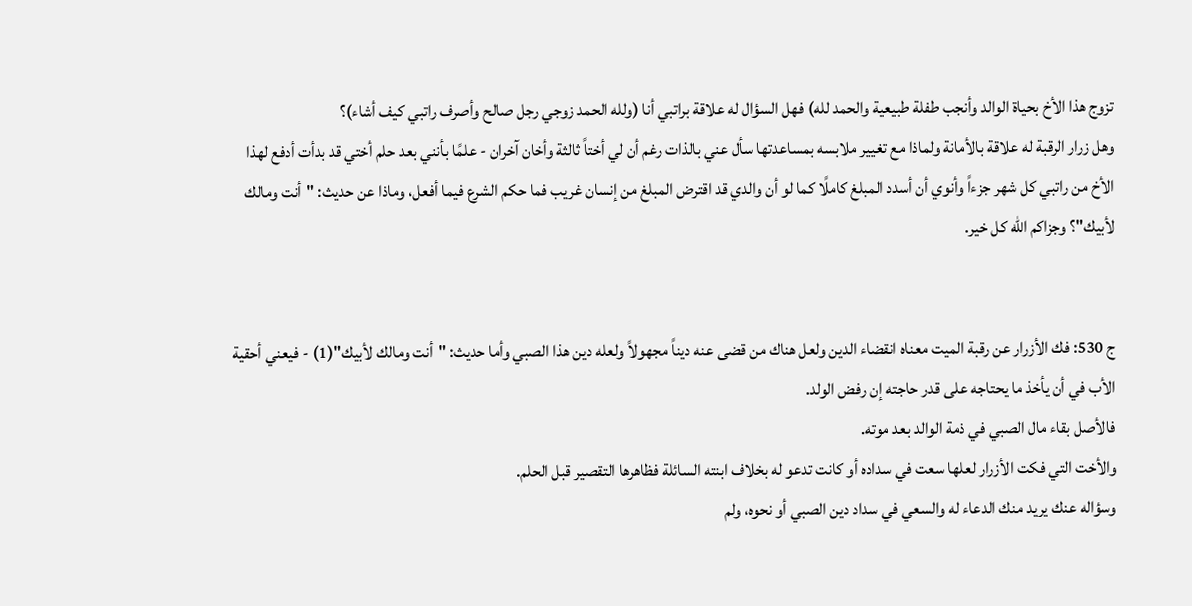تزوج هذا الأخ بحياة الوالد وأنجب طفلة طبيعية والحمد لله) فهل السؤال له علاقة براتبي أنا (ولله الحمد زوجي رجل صالح وأصرف راتبي كيف أشاء)؟
وهل زرار الرقبة له علاقة بالأمانة ولماذا مع تغيير ملابسه بمساعدتها سأل عني بالذات رغم أن لي أختاً ثالثة وأخان آخران - علمًا بأنني بعد حلم أختي قد بدأت أدفع لهذا الأخ من راتبي كل شهر جزءاً وأنوي أن أسدد المبلغ كاملًا كما لو أن والدي قد اقترض المبلغ من إنسان غريب فما حكم الشرع فيما أفعل، وماذا عن حديث: "أنت ومالك لأبيك"؟ وجزاكم الله كل خير.


ج 530: فك الأزرار عن رقبة الميت معناه انقضاء الدين ولعل هناك من قضى عنه ديناً مجهولاً ولعله دين هذا الصبي وأما حديث: "أنت ومالك لأبيك"(1) - فيعني أحقية الأب في أن يأخذ ما يحتاجه على قدر حاجته إن رفض الولد.
فالأصل بقاء مال الصبي في ذمة الوالد بعد موته.
والأخت التي فكت الأزرار لعلها سعت في سداده أو كانت تدعو له بخلاف ابنته السائلة فظاهرها التقصير قبل الحلم.
وسؤاله عنك يريد منك الدعاء له والسعي في سداد دين الصبي أو نحوه، ولم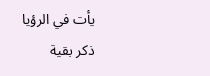يأت في الرؤيا ذكر بقية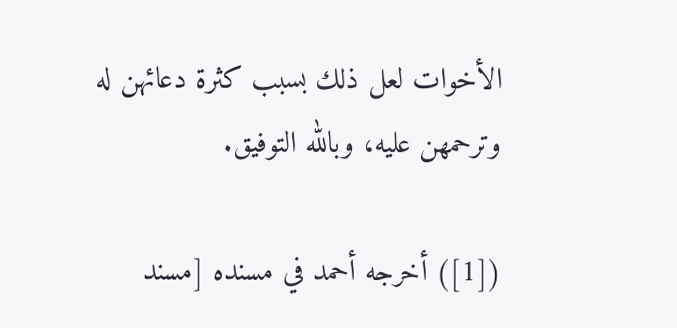الأخوات لعل ذلك بسبب كثرة دعائهن له وترحمهن عليه، وبالله التوفيق.

([1]) أخرجه أحمد في مسنده [مسند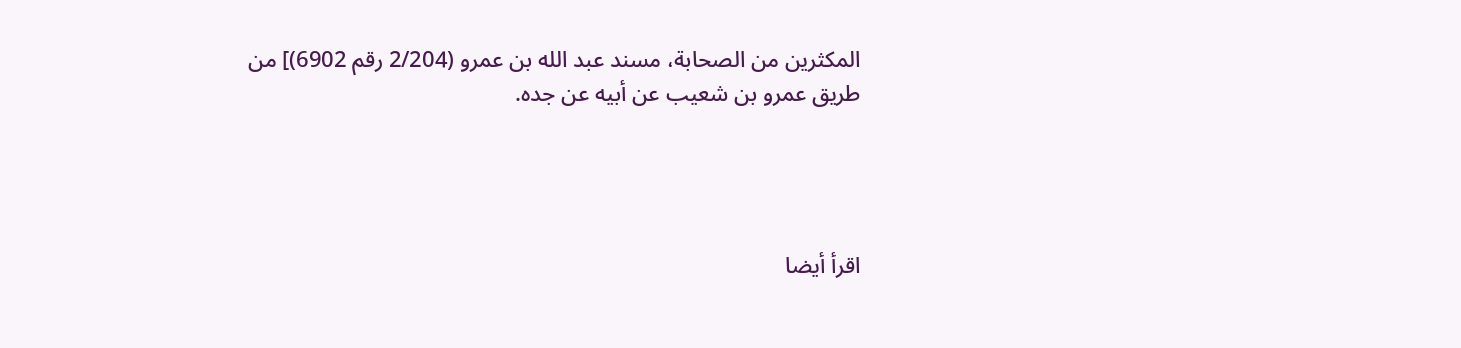المكثرين من الصحابة، مسند عبد الله بن عمرو (2/204 رقم 6902)] من طريق عمرو بن شعيب عن أبيه عن جده.




اقرأ أيضا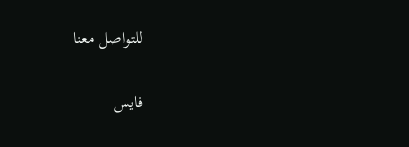للتواصل معنا

فايس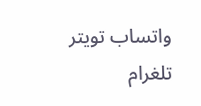واتساب تويتر تلغرام